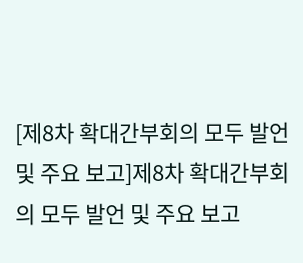[제8차 확대간부회의 모두 발언 및 주요 보고]제8차 확대간부회의 모두 발언 및 주요 보고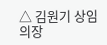△ 김원기 상임의장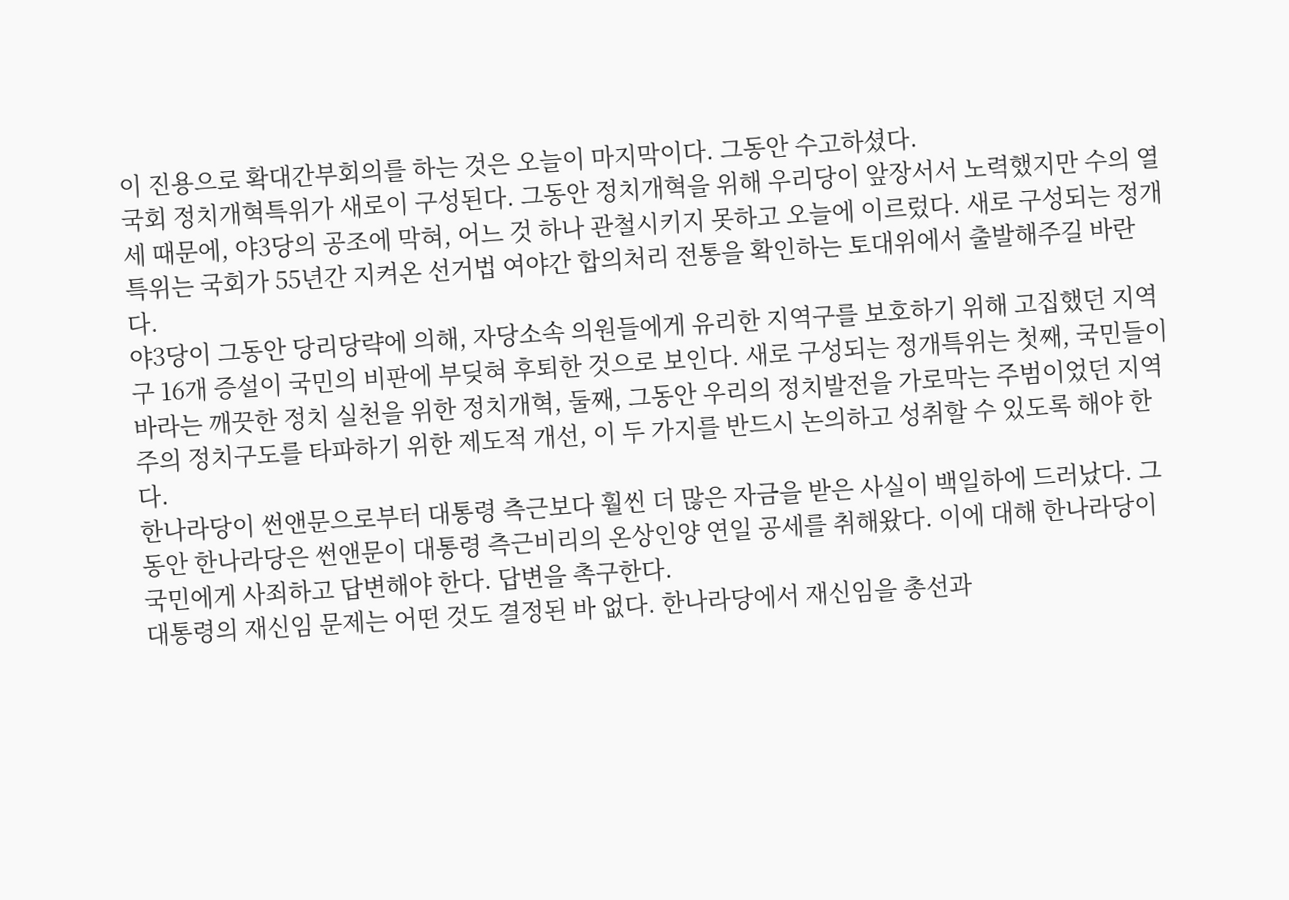이 진용으로 확대간부회의를 하는 것은 오늘이 마지막이다. 그동안 수고하셨다.
국회 정치개혁특위가 새로이 구성된다. 그동안 정치개혁을 위해 우리당이 앞장서서 노력했지만 수의 열세 때문에, 야3당의 공조에 막혀, 어느 것 하나 관철시키지 못하고 오늘에 이르렀다. 새로 구성되는 정개특위는 국회가 55년간 지켜온 선거법 여야간 합의처리 전통을 확인하는 토대위에서 출발해주길 바란다.
야3당이 그동안 당리당략에 의해, 자당소속 의원들에게 유리한 지역구를 보호하기 위해 고집했던 지역구 16개 증설이 국민의 비판에 부딪혀 후퇴한 것으로 보인다. 새로 구성되는 정개특위는 첫째, 국민들이 바라는 깨끗한 정치 실천을 위한 정치개혁, 둘째, 그동안 우리의 정치발전을 가로막는 주범이었던 지역주의 정치구도를 타파하기 위한 제도적 개선, 이 두 가지를 반드시 논의하고 성취할 수 있도록 해야 한다.
한나라당이 썬앤문으로부터 대통령 측근보다 훨씬 더 많은 자금을 받은 사실이 백일하에 드러났다. 그동안 한나라당은 썬앤문이 대통령 측근비리의 온상인양 연일 공세를 취해왔다. 이에 대해 한나라당이 국민에게 사죄하고 답변해야 한다. 답변을 촉구한다.
대통령의 재신임 문제는 어떤 것도 결정된 바 없다. 한나라당에서 재신임을 총선과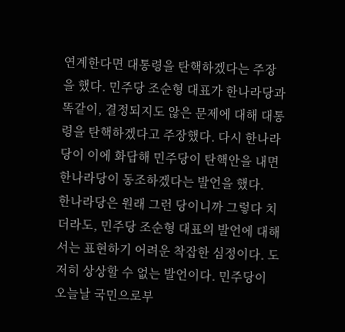연계한다면 대통령을 탄핵하겠다는 주장을 했다. 민주당 조순형 대표가 한나라당과 똑같이, 결정되지도 않은 문제에 대해 대통령을 탄핵하겠다고 주장했다. 다시 한나라당이 이에 화답해 민주당이 탄핵안을 내면 한나라당이 동조하겠다는 발언을 했다.
한나라당은 원래 그런 당이니까 그렇다 치더라도, 민주당 조순형 대표의 발언에 대해서는 표현하기 어려운 착잡한 심정이다. 도저히 상상할 수 없는 발언이다. 민주당이 오늘날 국민으로부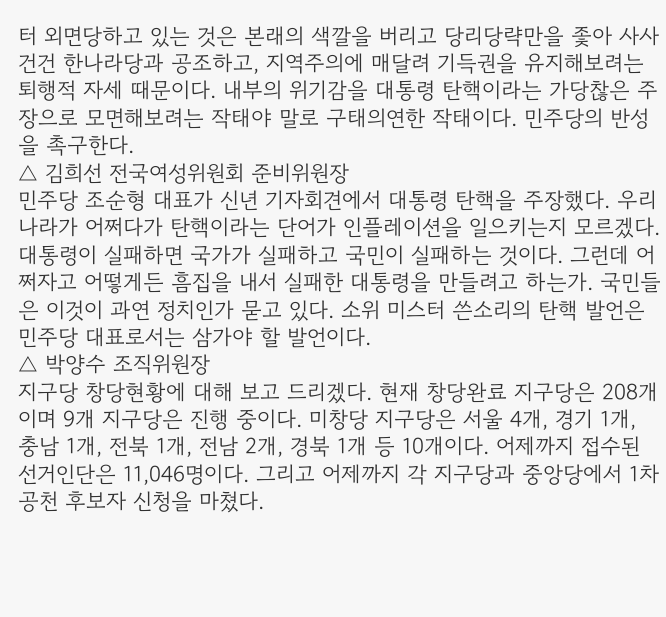터 외면당하고 있는 것은 본래의 색깔을 버리고 당리당략만을 좇아 사사건건 한나라당과 공조하고, 지역주의에 매달려 기득권을 유지해보려는 퇴행적 자세 때문이다. 내부의 위기감을 대통령 탄핵이라는 가당찮은 주장으로 모면해보려는 작태야 말로 구태의연한 작태이다. 민주당의 반성을 촉구한다.
△ 김희선 전국여성위원회 준비위원장
민주당 조순형 대표가 신년 기자회견에서 대통령 탄핵을 주장했다. 우리나라가 어쩌다가 탄핵이라는 단어가 인플레이션을 일으키는지 모르겠다. 대통령이 실패하면 국가가 실패하고 국민이 실패하는 것이다. 그런데 어쩌자고 어떻게든 흠집을 내서 실패한 대통령을 만들려고 하는가. 국민들은 이것이 과연 정치인가 묻고 있다. 소위 미스터 쓴소리의 탄핵 발언은 민주당 대표로서는 삼가야 할 발언이다.
△ 박양수 조직위원장
지구당 창당현황에 대해 보고 드리겠다. 현재 창당완료 지구당은 208개이며 9개 지구당은 진행 중이다. 미창당 지구당은 서울 4개, 경기 1개, 충남 1개, 전북 1개, 전남 2개, 경북 1개 등 10개이다. 어제까지 접수된 선거인단은 11,046명이다. 그리고 어제까지 각 지구당과 중앙당에서 1차 공천 후보자 신청을 마쳤다.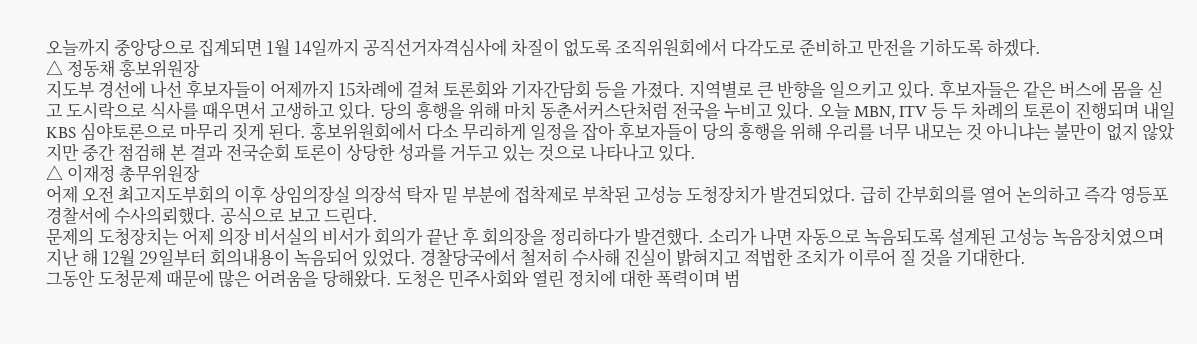오늘까지 중앙당으로 집계되면 1월 14일까지 공직선거자격심사에 차질이 없도록 조직위원회에서 다각도로 준비하고 만전을 기하도록 하겠다.
△ 정동채 홍보위원장
지도부 경선에 나선 후보자들이 어제까지 15차례에 걸쳐 토론회와 기자간담회 등을 가졌다. 지역별로 큰 반향을 일으키고 있다. 후보자들은 같은 버스에 몸을 싣고 도시락으로 식사를 때우면서 고생하고 있다. 당의 흥행을 위해 마치 동춘서커스단처럼 전국을 누비고 있다. 오늘 MBN, ITV 등 두 차례의 토론이 진행되며 내일 KBS 심야토론으로 마무리 짓게 된다. 홍보위원회에서 다소 무리하게 일정을 잡아 후보자들이 당의 흥행을 위해 우리를 너무 내모는 것 아니냐는 불만이 없지 않았지만 중간 점검해 본 결과 전국순회 토론이 상당한 성과를 거두고 있는 것으로 나타나고 있다.
△ 이재정 총무위원장
어제 오전 최고지도부회의 이후 상임의장실 의장석 탁자 밑 부분에 접착제로 부착된 고성능 도청장치가 발견되었다. 급히 간부회의를 열어 논의하고 즉각 영등포 경찰서에 수사의뢰했다. 공식으로 보고 드린다.
문제의 도청장치는 어제 의장 비서실의 비서가 회의가 끝난 후 회의장을 정리하다가 발견했다. 소리가 나면 자동으로 녹음되도록 설계된 고성능 녹음장치였으며 지난 해 12월 29일부터 회의내용이 녹음되어 있었다. 경찰당국에서 철저히 수사해 진실이 밝혀지고 적법한 조치가 이루어 질 것을 기대한다.
그동안 도청문제 때문에 많은 어려움을 당해왔다. 도청은 민주사회와 열린 정치에 대한 폭력이며 범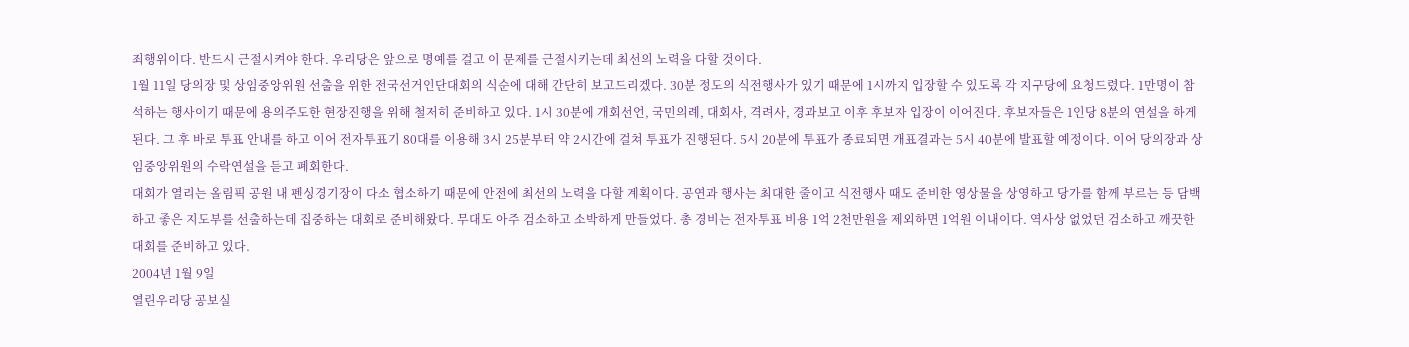죄행위이다. 반드시 근절시켜야 한다. 우리당은 앞으로 명예를 걸고 이 문제를 근절시키는데 최선의 노력을 다할 것이다.
1월 11일 당의장 및 상임중앙위원 선출을 위한 전국선거인단대회의 식순에 대해 간단히 보고드리겠다. 30분 정도의 식전행사가 있기 때문에 1시까지 입장할 수 있도록 각 지구당에 요청드렸다. 1만명이 참석하는 행사이기 때문에 용의주도한 현장진행을 위해 철저히 준비하고 있다. 1시 30분에 개회선언, 국민의례, 대회사, 격려사, 경과보고 이후 후보자 입장이 이어진다. 후보자들은 1인당 8분의 연설을 하게 된다. 그 후 바로 투표 안내를 하고 이어 전자투표기 80대를 이용해 3시 25분부터 약 2시간에 걸쳐 투표가 진행된다. 5시 20분에 투표가 종료되면 개표결과는 5시 40분에 발표할 예정이다. 이어 당의장과 상임중앙위원의 수락연설을 듣고 폐회한다.
대회가 열리는 올림픽 공원 내 펜싱경기장이 다소 협소하기 때문에 안전에 최선의 노력을 다할 계획이다. 공연과 행사는 최대한 줄이고 식전행사 때도 준비한 영상물을 상영하고 당가를 함께 부르는 등 담백하고 좋은 지도부를 선출하는데 집중하는 대회로 준비해왔다. 무대도 아주 검소하고 소박하게 만들었다. 총 경비는 전자투표 비용 1억 2천만원을 제외하면 1억원 이내이다. 역사상 없었던 검소하고 깨끗한 대회를 준비하고 있다.
2004년 1월 9일
열린우리당 공보실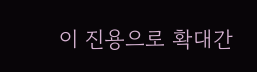이 진용으로 확대간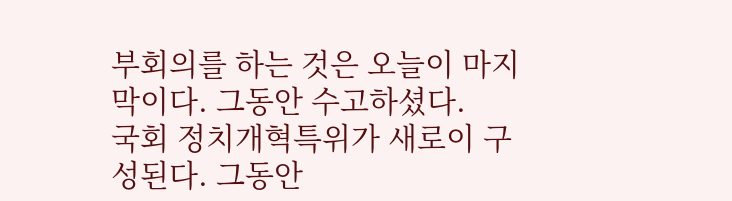부회의를 하는 것은 오늘이 마지막이다. 그동안 수고하셨다.
국회 정치개혁특위가 새로이 구성된다. 그동안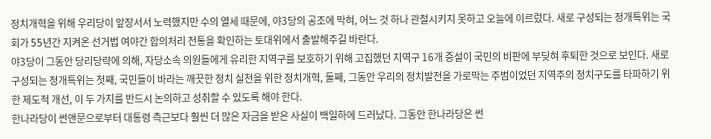정치개혁을 위해 우리당이 앞장서서 노력했지만 수의 열세 때문에, 야3당의 공조에 막혀, 어느 것 하나 관철시키지 못하고 오늘에 이르렀다. 새로 구성되는 정개특위는 국회가 55년간 지켜온 선거법 여야간 합의처리 전통을 확인하는 토대위에서 출발해주길 바란다.
야3당이 그동안 당리당략에 의해, 자당소속 의원들에게 유리한 지역구를 보호하기 위해 고집했던 지역구 16개 증설이 국민의 비판에 부딪혀 후퇴한 것으로 보인다. 새로 구성되는 정개특위는 첫째, 국민들이 바라는 깨끗한 정치 실천을 위한 정치개혁, 둘째, 그동안 우리의 정치발전을 가로막는 주범이었던 지역주의 정치구도를 타파하기 위한 제도적 개선, 이 두 가지를 반드시 논의하고 성취할 수 있도록 해야 한다.
한나라당이 썬앤문으로부터 대통령 측근보다 훨씬 더 많은 자금을 받은 사실이 백일하에 드러났다. 그동안 한나라당은 썬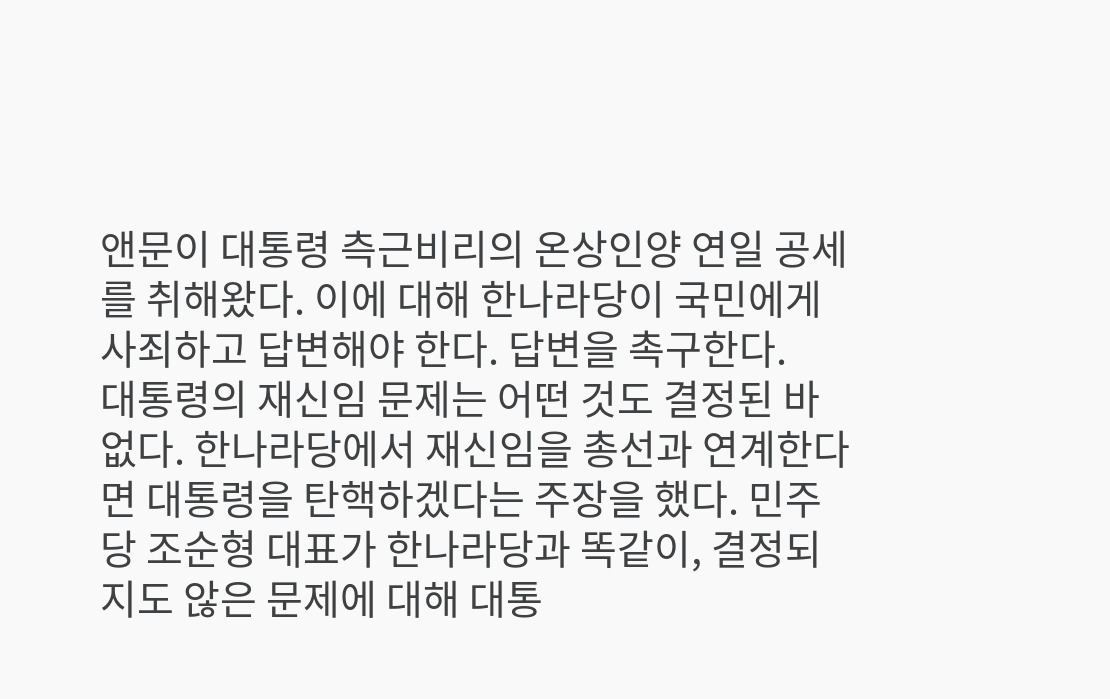앤문이 대통령 측근비리의 온상인양 연일 공세를 취해왔다. 이에 대해 한나라당이 국민에게 사죄하고 답변해야 한다. 답변을 촉구한다.
대통령의 재신임 문제는 어떤 것도 결정된 바 없다. 한나라당에서 재신임을 총선과 연계한다면 대통령을 탄핵하겠다는 주장을 했다. 민주당 조순형 대표가 한나라당과 똑같이, 결정되지도 않은 문제에 대해 대통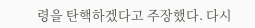령을 탄핵하겠다고 주장했다. 다시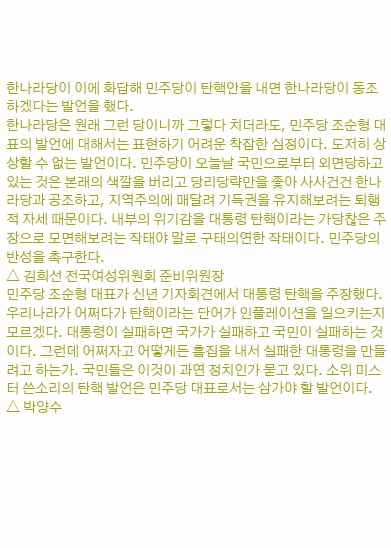한나라당이 이에 화답해 민주당이 탄핵안을 내면 한나라당이 동조하겠다는 발언을 했다.
한나라당은 원래 그런 당이니까 그렇다 치더라도, 민주당 조순형 대표의 발언에 대해서는 표현하기 어려운 착잡한 심정이다. 도저히 상상할 수 없는 발언이다. 민주당이 오늘날 국민으로부터 외면당하고 있는 것은 본래의 색깔을 버리고 당리당략만을 좇아 사사건건 한나라당과 공조하고, 지역주의에 매달려 기득권을 유지해보려는 퇴행적 자세 때문이다. 내부의 위기감을 대통령 탄핵이라는 가당찮은 주장으로 모면해보려는 작태야 말로 구태의연한 작태이다. 민주당의 반성을 촉구한다.
△ 김희선 전국여성위원회 준비위원장
민주당 조순형 대표가 신년 기자회견에서 대통령 탄핵을 주장했다. 우리나라가 어쩌다가 탄핵이라는 단어가 인플레이션을 일으키는지 모르겠다. 대통령이 실패하면 국가가 실패하고 국민이 실패하는 것이다. 그런데 어쩌자고 어떻게든 흠집을 내서 실패한 대통령을 만들려고 하는가. 국민들은 이것이 과연 정치인가 묻고 있다. 소위 미스터 쓴소리의 탄핵 발언은 민주당 대표로서는 삼가야 할 발언이다.
△ 박양수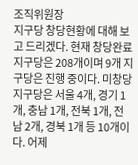조직위원장
지구당 창당현황에 대해 보고 드리겠다. 현재 창당완료 지구당은 208개이며 9개 지구당은 진행 중이다. 미창당 지구당은 서울 4개, 경기 1개, 충남 1개, 전북 1개, 전남 2개, 경북 1개 등 10개이다. 어제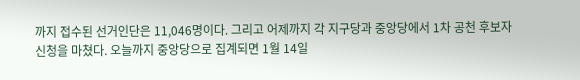까지 접수된 선거인단은 11,046명이다. 그리고 어제까지 각 지구당과 중앙당에서 1차 공천 후보자 신청을 마쳤다. 오늘까지 중앙당으로 집계되면 1월 14일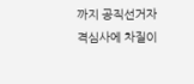까지 공직선거자격심사에 차질이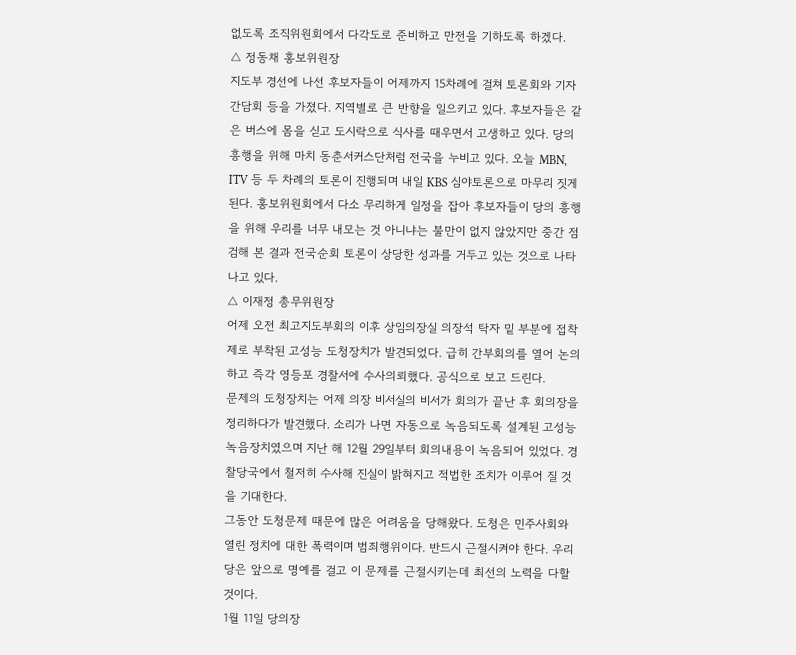없도록 조직위원회에서 다각도로 준비하고 만전을 기하도록 하겠다.
△ 정동채 홍보위원장
지도부 경선에 나선 후보자들이 어제까지 15차례에 걸쳐 토론회와 기자간담회 등을 가졌다. 지역별로 큰 반향을 일으키고 있다. 후보자들은 같은 버스에 몸을 싣고 도시락으로 식사를 때우면서 고생하고 있다. 당의 흥행을 위해 마치 동춘서커스단처럼 전국을 누비고 있다. 오늘 MBN, ITV 등 두 차례의 토론이 진행되며 내일 KBS 심야토론으로 마무리 짓게 된다. 홍보위원회에서 다소 무리하게 일정을 잡아 후보자들이 당의 흥행을 위해 우리를 너무 내모는 것 아니냐는 불만이 없지 않았지만 중간 점검해 본 결과 전국순회 토론이 상당한 성과를 거두고 있는 것으로 나타나고 있다.
△ 이재정 총무위원장
어제 오전 최고지도부회의 이후 상임의장실 의장석 탁자 밑 부분에 접착제로 부착된 고성능 도청장치가 발견되었다. 급히 간부회의를 열어 논의하고 즉각 영등포 경찰서에 수사의뢰했다. 공식으로 보고 드린다.
문제의 도청장치는 어제 의장 비서실의 비서가 회의가 끝난 후 회의장을 정리하다가 발견했다. 소리가 나면 자동으로 녹음되도록 설계된 고성능 녹음장치였으며 지난 해 12월 29일부터 회의내용이 녹음되어 있었다. 경찰당국에서 철저히 수사해 진실이 밝혀지고 적법한 조치가 이루어 질 것을 기대한다.
그동안 도청문제 때문에 많은 어려움을 당해왔다. 도청은 민주사회와 열린 정치에 대한 폭력이며 범죄행위이다. 반드시 근절시켜야 한다. 우리당은 앞으로 명예를 걸고 이 문제를 근절시키는데 최선의 노력을 다할 것이다.
1월 11일 당의장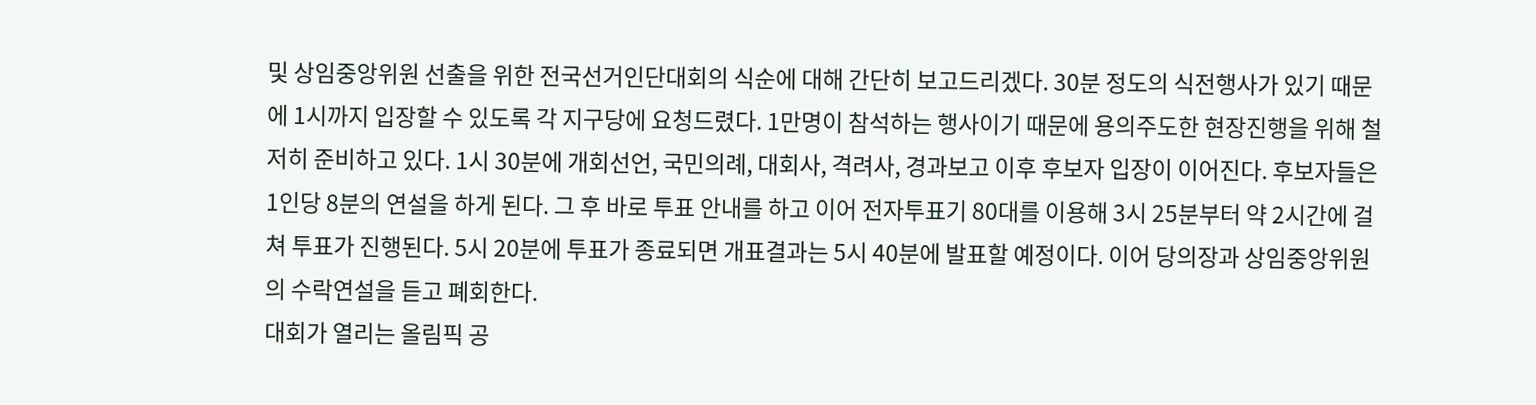및 상임중앙위원 선출을 위한 전국선거인단대회의 식순에 대해 간단히 보고드리겠다. 30분 정도의 식전행사가 있기 때문에 1시까지 입장할 수 있도록 각 지구당에 요청드렸다. 1만명이 참석하는 행사이기 때문에 용의주도한 현장진행을 위해 철저히 준비하고 있다. 1시 30분에 개회선언, 국민의례, 대회사, 격려사, 경과보고 이후 후보자 입장이 이어진다. 후보자들은 1인당 8분의 연설을 하게 된다. 그 후 바로 투표 안내를 하고 이어 전자투표기 80대를 이용해 3시 25분부터 약 2시간에 걸쳐 투표가 진행된다. 5시 20분에 투표가 종료되면 개표결과는 5시 40분에 발표할 예정이다. 이어 당의장과 상임중앙위원의 수락연설을 듣고 폐회한다.
대회가 열리는 올림픽 공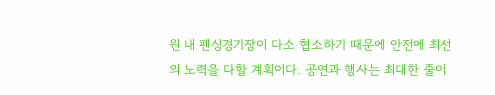원 내 펜싱경기장이 다소 협소하기 때문에 안전에 최선의 노력을 다할 계획이다. 공연과 행사는 최대한 줄이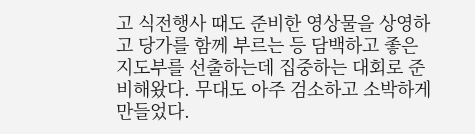고 식전행사 때도 준비한 영상물을 상영하고 당가를 함께 부르는 등 담백하고 좋은 지도부를 선출하는데 집중하는 대회로 준비해왔다. 무대도 아주 검소하고 소박하게 만들었다.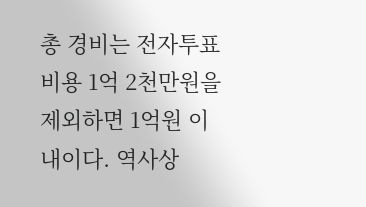총 경비는 전자투표 비용 1억 2천만원을 제외하면 1억원 이내이다. 역사상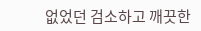없었던 검소하고 깨끗한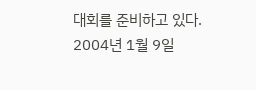대회를 준비하고 있다.
2004년 1월 9일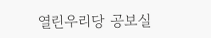열린우리당 공보실